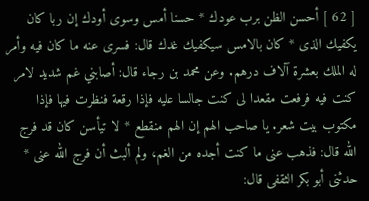[ 62 ] أحسن الظن برب عودك * حسنا أمس وسوى أودك إن ربا كان يكفيك الذى * كان بالامس سيكفيك غدك قال: فسرى عنه ما كان فيه وأمر له الملك بعشرة آلاف درهم. وعن محمد بن رجاء قال: أصابني غم شديد لامر كنت فيه فرفعت مقعدا لى كنت جالسا عليه فإذا رقعة فنظرت فيها فإذا مكتوب بيت شعر. يا صاحب الهم إن الهم منقطع * لا تيأسن كان قد فرج الله قال: فذهب عنى ما كنت أجده من الغم، ولم ألبث أن فرج الله عنى * حدثنى أبو بكر الثقفى قال: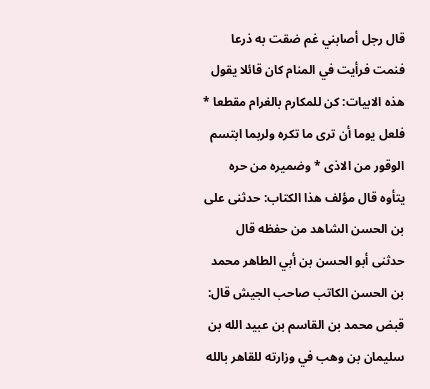قال رجل أصابني غم ضقت به ذرعا فنمت فرأيت في المنام كان قائلا يقول هذه الابيات: كن للمكارم بالغرام مقطعا * فلعل يوما أن ترى ما تكره ولربما ابتسم الوقور من الاذى * وضميره من حره يتأوه قال مؤلف هذا الكتاب: حدثنى على بن الحسن الشاهد من حفظه قال حدثنى أبو الحسن بن أبي الطاهر محمد بن الحسن الكاتب صاحب الجيش قال: قبض محمد بن القاسم بن عبيد الله بن سليمان بن وهب في وزارته للقاهر بالله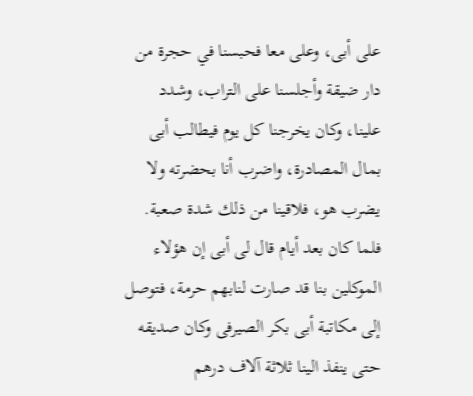على أبى، وعلى معا فحبسنا في حجرة من دار ضيقة وأجلسنا على التراب، وشدد علينا، وكان يخرجنا كل يوم فيطالب أبى بمال المصادرة، واضرب أنا بحضرته ولا يضرب هو، فلاقينا من ذلك شدة صعبة. فلما كان بعد أيام قال لى أبى إن هؤلاء الموكلين بنا قد صارت لنابهم حرمة، فتوصل إلى مكاتبة أبى بكر الصيرفى وكان صديقه حتى ينفذ الينا ثلاثة آلاف درهم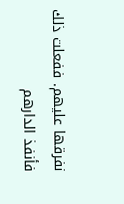نفرقها عليهم. ففعلت ذلك فأنفذ الدارهم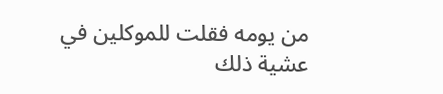من يومه فقلت للموكلين في عشية ذلك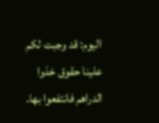اليوم: قد وجبت لكم علينا حقوق خذوا الدراهم فانتفعوا بها.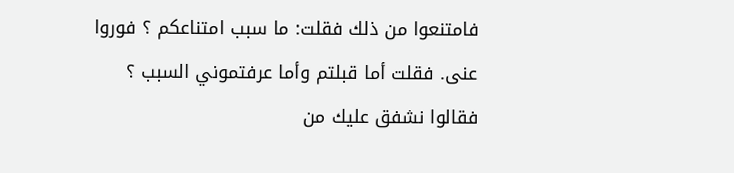فامتنعوا من ذلك فقلت: ما سبب امتناعكم ؟ فوروا عنى. فقلت أما قبلتم وأما عرفتموني السبب ؟ فقالوا نشفق عليك من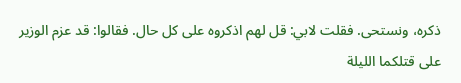ذكره، ونستحى. فقلت لابي: قل لهم اذكروه على كل حال. فقالوا: قد عزم الوزير على قتلكما الليلة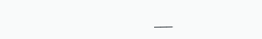___